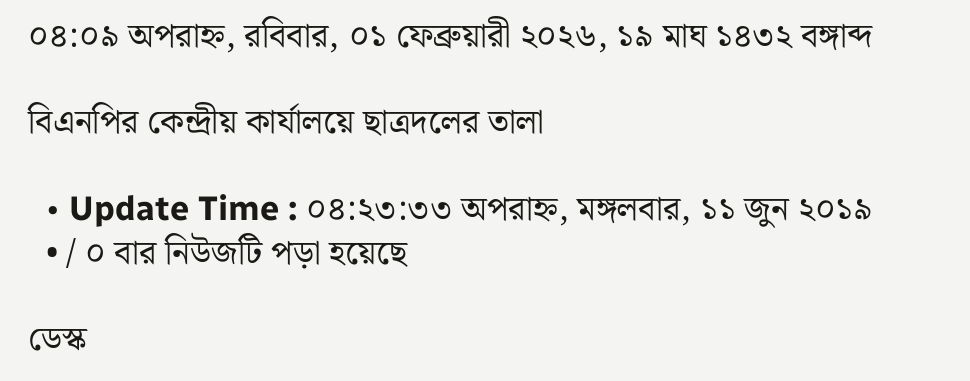০৪:০৯ অপরাহ্ন, রবিবার, ০১ ফেব্রুয়ারী ২০২৬, ১৯ মাঘ ১৪৩২ বঙ্গাব্দ

বিএনপির কেন্দ্রীয় কার্যালয়ে ছাত্রদলের তালা

  • Update Time : ০৪:২৩:৩৩ অপরাহ্ন, মঙ্গলবার, ১১ জুন ২০১৯
  • / ০ বার নিউজটি পড়া হয়েছে

ডেস্ক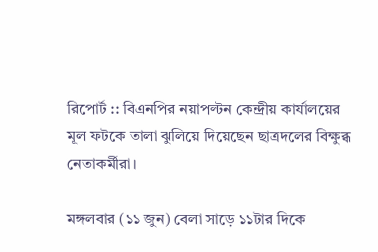রিপোর্ট :: বিএনপির নয়াপল্টন কেন্দ্রীয় কার্যালয়ের মূল ফটকে তালা ঝুলিয়ে দিয়েছেন ছাত্রদলের বিক্ষুব্ধ নেতাকর্মীরা।

মঙ্গলবার (১১ জুন) বেলা সাড়ে ১১টার দিকে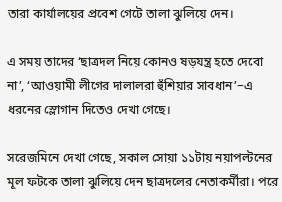তারা কার্যালয়ের প্রবেশ গেটে তালা ঝুলিয়ে দেন।

এ সময় তাদের ‘ছাত্রদল নিয়ে কোনও ষড়যন্ত্র হতে দেবো না’, ‘আওয়ামী লীগের দালালরা হুঁশিয়ার সাবধান’−এ ধরনের স্লোগান দিতেও দেখা গেছে।

সরেজমিনে দেখা গেছে, সকাল সোয়া ১১টায় নয়াপল্টনের মূল ফটকে তালা ঝুলিয়ে দেন ছাত্রদলের নেতাকর্মীরা। পরে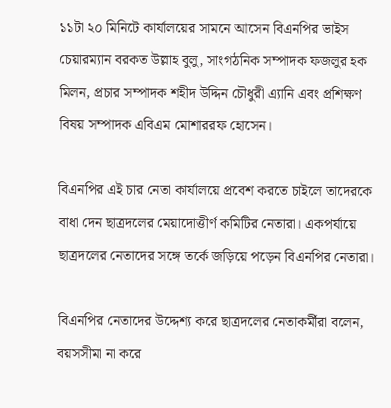১১টা ২০ মিনিটে কার্যালয়ের সামনে আসেন বিএনপির ভাইস চেয়ারম্যান বরকত উল্লাহ বুলু, সাংগঠনিক সম্পাদক ফজলুর হক মিলন, প্রচার সম্পাদক শহীদ উদ্দিন চৌধুরী এ্যানি এবং প্রশিক্ষণ বিষয় সম্পাদক এবিএম মোশাররফ হোসেন।

বিএনপির এই চার নেতা কার্যালয়ে প্রবেশ করতে চাইলে তাদেরকে বাধা দেন ছাত্রদলের মেয়াদোত্তীর্ণ কমিটির নেতারা। একপর্যায়ে ছাত্রদলের নেতাদের সঙ্গে তর্কে জড়িয়ে পড়েন বিএনপির নেতারা।

বিএনপির নেতাদের উদ্দেশ্য করে ছাত্রদলের নেতাকর্মীরা বলেন, বয়সসীমা না করে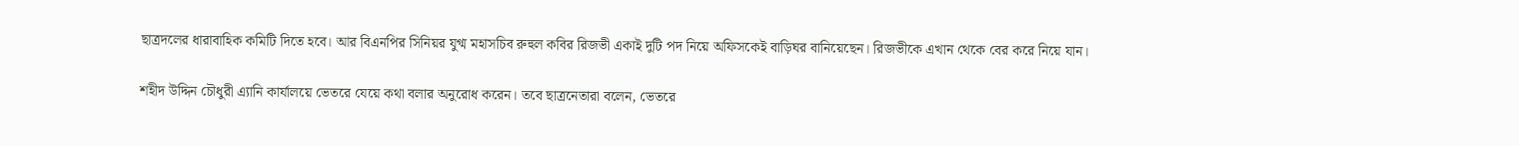ছাত্রদলের ধারাবাহিক কমিটি দিতে হবে। আর বিএনপির সিনিয়র যুগ্ম মহাসচিব রুহুল কবির রিজভী একাই দুটি পদ নিয়ে অফিসকেই বাড়িঘর বানিয়েছেন। রিজভীকে এখান থেকে বের করে নিয়ে যান।

শহীদ উদ্দিন চৌধুরী এ্যানি কার্যালয়ে ভেতরে যেয়ে কথা বলার অনুরোধ করেন। তবে ছাত্রনেতারা বলেন, ভেতরে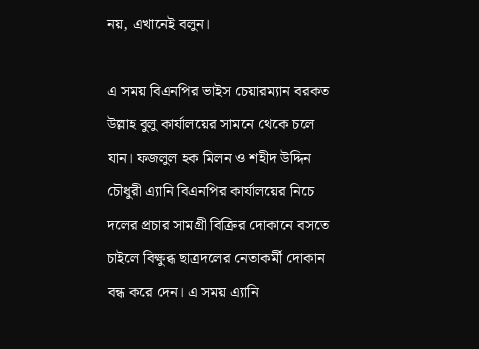নয়, এখানেই বলুন।

এ সময় বিএনপির ভাইস চেয়ারম্যান বরকত উল্লাহ বুলু কার্যালয়ের সামনে থেকে চলে যান। ফজলুল হক মিলন ও শহীদ উদ্দিন চৌধুরী এ্যানি বিএনপির কার্যালয়ের নিচে দলের প্রচার সামগ্রী বিক্রির দোকানে বসতে চাইলে বিক্ষুব্ধ ছাত্রদলের নেতাকর্মী দোকান বন্ধ করে দেন। এ সময় এ্যানি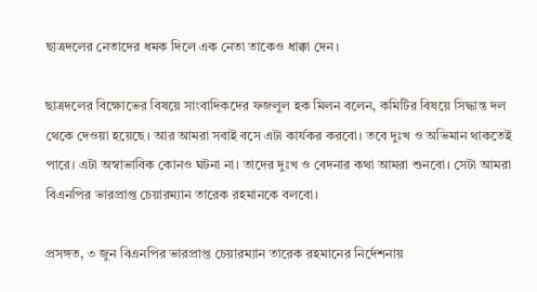ছাত্রদলের নেতাদের ধমক দিলে এক নেতা তাকেও ধাক্কা দেন।

ছাত্রদলের বিক্ষোভের বিষয়ে সাংবাদিকদের ফজলুল হক মিলন বলেন, কমিটির বিষয়ে সিদ্ধান্ত দল থেকে দেওয়া হয়েছে। আর আমরা সবাই বসে এটা কার্যকর করবো। তবে দুঃখ ও অভিমান থাকতেই পারে। এটা অস্বাভাবিক কোনও ঘটনা না। তাদের দুঃখ ও বেদনার কথা আমরা শুনবো। সেটা আমরা বিএনপির ভারপ্রাপ্ত চেয়ারম্যান তারেক রহমানকে বলবো।

প্রসঙ্গত, ৩ জুন বিএনপির ভারপ্রাপ্ত চেয়ারম্যান তারেক রহমানের নির্দেশনায়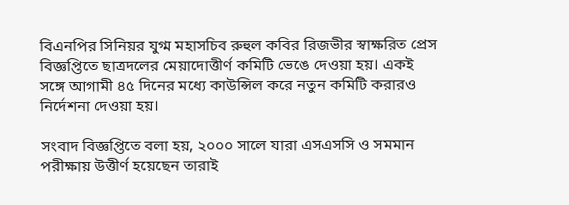বিএনপির সিনিয়র যুগ্ম মহাসচিব রুহুল কবির রিজভীর স্বাক্ষরিত প্রেস বিজ্ঞপ্তিতে ছাত্রদলের মেয়াদোত্তীর্ণ কমিটি ভেঙে দেওয়া হয়। একই সঙ্গে আগামী ৪৫ দিনের মধ্যে কাউন্সিল করে নতুন কমিটি করারও নির্দেশনা দেওয়া হয়।

সংবাদ বিজ্ঞপ্তিতে বলা হয়, ২০০০ সালে যারা এসএসসি ও সমমান পরীক্ষায় উত্তীর্ণ হয়েছেন তারাই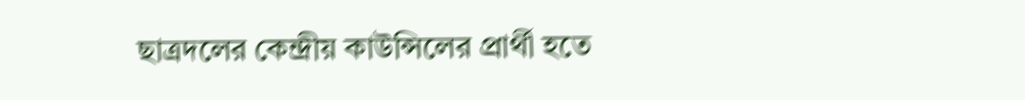ছাত্রদলের কেন্দ্রীয় কাউন্সিলের প্রার্থী হতে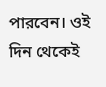পারবেন। ওই দিন থেকেই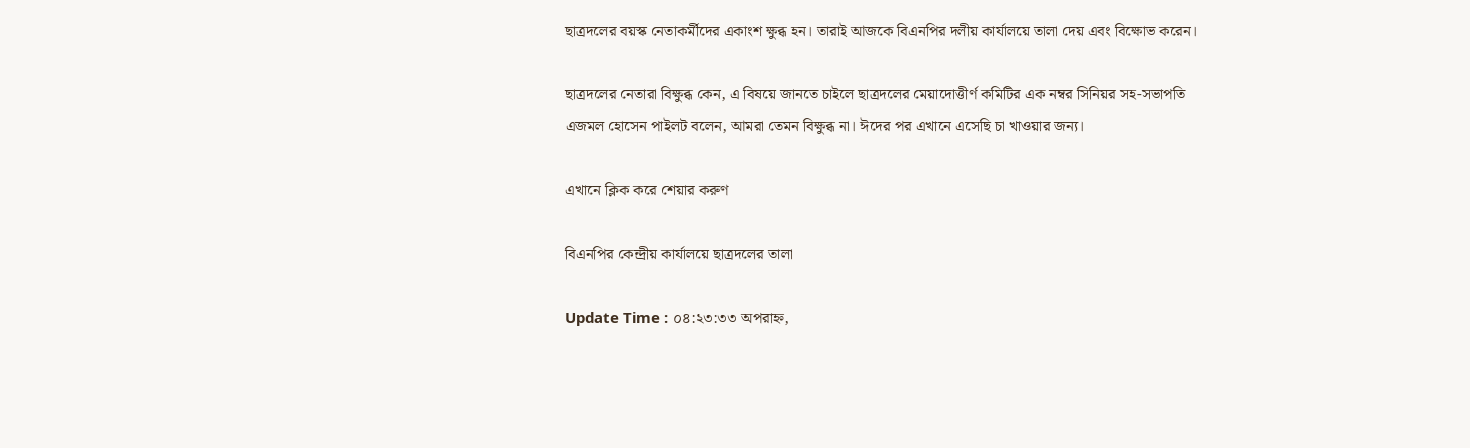ছাত্রদলের বয়স্ক নেতাকর্মীদের একাংশ ক্ষুব্ধ হন। তারাই আজকে বিএনপির দলীয় কার্যালয়ে তালা দেয় এবং বিক্ষোভ করেন।

ছাত্রদলের নেতারা বিক্ষুব্ধ কেন, এ বিষয়ে জানতে চাইলে ছাত্রদলের মেয়াদোত্তীর্ণ কমিটির এক নম্বর সিনিয়র সহ-সভাপতি এজমল হোসেন পাইলট বলেন, আমরা তেমন বিক্ষুব্ধ না। ঈদের পর এখানে এসেছি চা খাওয়ার জন্য।

এখানে ক্লিক করে শেয়ার করুণ

বিএনপির কেন্দ্রীয় কার্যালয়ে ছাত্রদলের তালা

Update Time : ০৪:২৩:৩৩ অপরাহ্ন,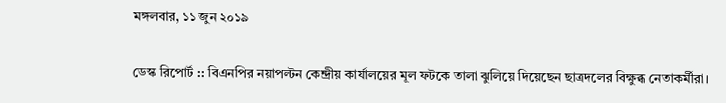মঙ্গলবার, ১১ জুন ২০১৯

ডেস্ক রিপোর্ট :: বিএনপির নয়াপল্টন কেন্দ্রীয় কার্যালয়ের মূল ফটকে তালা ঝুলিয়ে দিয়েছেন ছাত্রদলের বিক্ষুব্ধ নেতাকর্মীরা।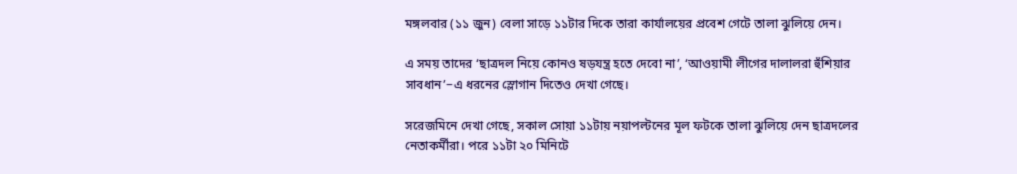মঙ্গলবার (১১ জুন) বেলা সাড়ে ১১টার দিকে তারা কার্যালয়ের প্রবেশ গেটে তালা ঝুলিয়ে দেন।

এ সময় তাদের ‘ছাত্রদল নিয়ে কোনও ষড়যন্ত্র হতে দেবো না’, ‘আওয়ামী লীগের দালালরা হুঁশিয়ার সাবধান’−এ ধরনের স্লোগান দিতেও দেখা গেছে।

সরেজমিনে দেখা গেছে, সকাল সোয়া ১১টায় নয়াপল্টনের মূল ফটকে তালা ঝুলিয়ে দেন ছাত্রদলের নেতাকর্মীরা। পরে ১১টা ২০ মিনিটে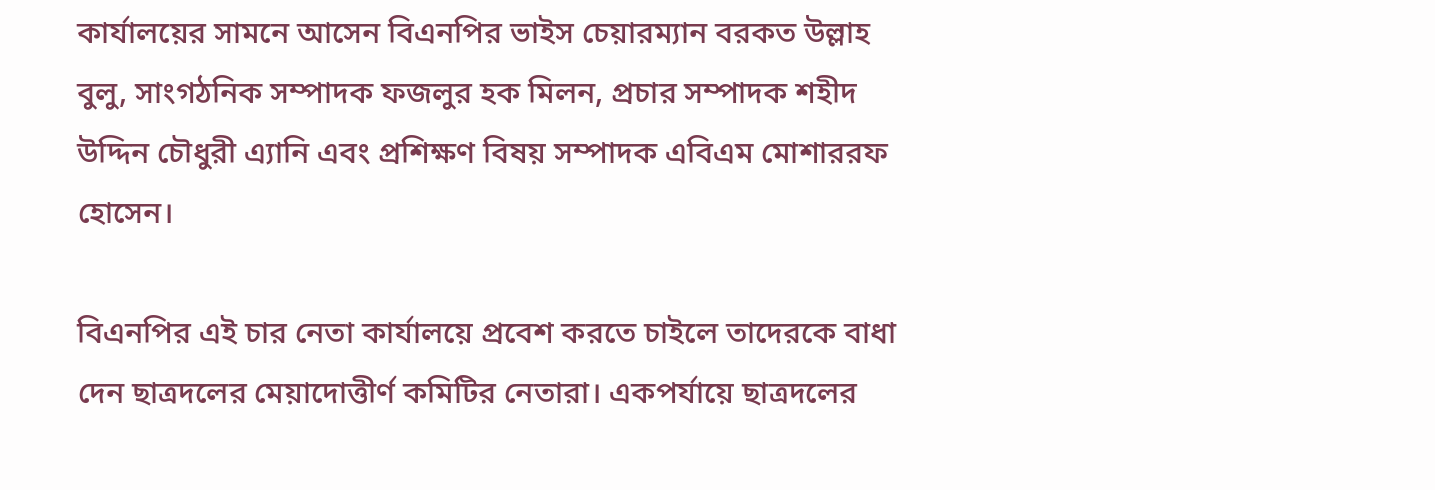কার্যালয়ের সামনে আসেন বিএনপির ভাইস চেয়ারম্যান বরকত উল্লাহ বুলু, সাংগঠনিক সম্পাদক ফজলুর হক মিলন, প্রচার সম্পাদক শহীদ উদ্দিন চৌধুরী এ্যানি এবং প্রশিক্ষণ বিষয় সম্পাদক এবিএম মোশাররফ হোসেন।

বিএনপির এই চার নেতা কার্যালয়ে প্রবেশ করতে চাইলে তাদেরকে বাধা দেন ছাত্রদলের মেয়াদোত্তীর্ণ কমিটির নেতারা। একপর্যায়ে ছাত্রদলের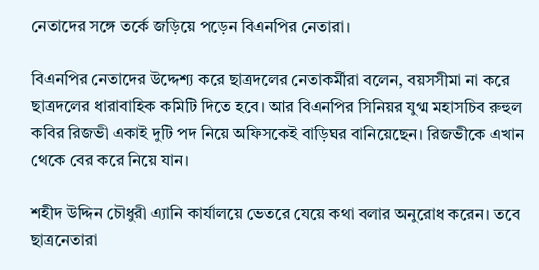নেতাদের সঙ্গে তর্কে জড়িয়ে পড়েন বিএনপির নেতারা।

বিএনপির নেতাদের উদ্দেশ্য করে ছাত্রদলের নেতাকর্মীরা বলেন, বয়সসীমা না করে ছাত্রদলের ধারাবাহিক কমিটি দিতে হবে। আর বিএনপির সিনিয়র যুগ্ম মহাসচিব রুহুল কবির রিজভী একাই দুটি পদ নিয়ে অফিসকেই বাড়িঘর বানিয়েছেন। রিজভীকে এখান থেকে বের করে নিয়ে যান।

শহীদ উদ্দিন চৌধুরী এ্যানি কার্যালয়ে ভেতরে যেয়ে কথা বলার অনুরোধ করেন। তবে ছাত্রনেতারা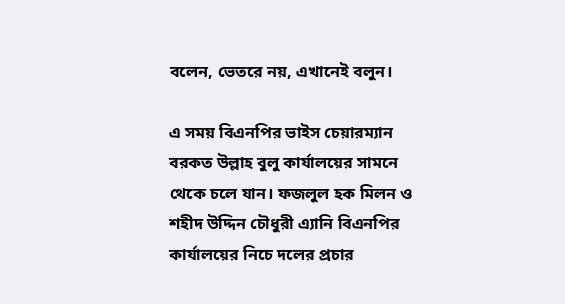বলেন, ভেতরে নয়, এখানেই বলুন।

এ সময় বিএনপির ভাইস চেয়ারম্যান বরকত উল্লাহ বুলু কার্যালয়ের সামনে থেকে চলে যান। ফজলুল হক মিলন ও শহীদ উদ্দিন চৌধুরী এ্যানি বিএনপির কার্যালয়ের নিচে দলের প্রচার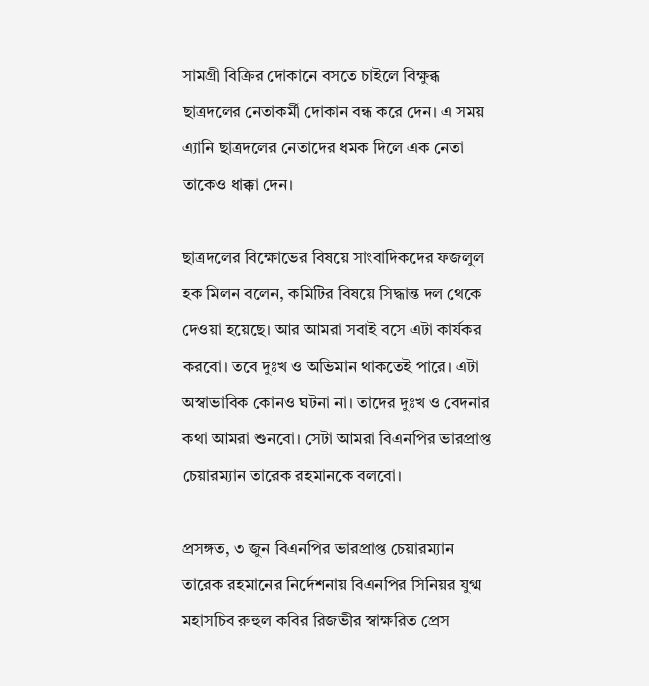সামগ্রী বিক্রির দোকানে বসতে চাইলে বিক্ষুব্ধ ছাত্রদলের নেতাকর্মী দোকান বন্ধ করে দেন। এ সময় এ্যানি ছাত্রদলের নেতাদের ধমক দিলে এক নেতা তাকেও ধাক্কা দেন।

ছাত্রদলের বিক্ষোভের বিষয়ে সাংবাদিকদের ফজলুল হক মিলন বলেন, কমিটির বিষয়ে সিদ্ধান্ত দল থেকে দেওয়া হয়েছে। আর আমরা সবাই বসে এটা কার্যকর করবো। তবে দুঃখ ও অভিমান থাকতেই পারে। এটা অস্বাভাবিক কোনও ঘটনা না। তাদের দুঃখ ও বেদনার কথা আমরা শুনবো। সেটা আমরা বিএনপির ভারপ্রাপ্ত চেয়ারম্যান তারেক রহমানকে বলবো।

প্রসঙ্গত, ৩ জুন বিএনপির ভারপ্রাপ্ত চেয়ারম্যান তারেক রহমানের নির্দেশনায় বিএনপির সিনিয়র যুগ্ম মহাসচিব রুহুল কবির রিজভীর স্বাক্ষরিত প্রেস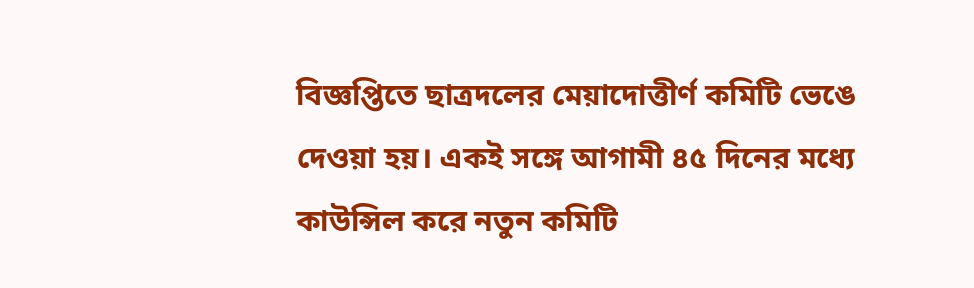বিজ্ঞপ্তিতে ছাত্রদলের মেয়াদোত্তীর্ণ কমিটি ভেঙে দেওয়া হয়। একই সঙ্গে আগামী ৪৫ দিনের মধ্যে কাউন্সিল করে নতুন কমিটি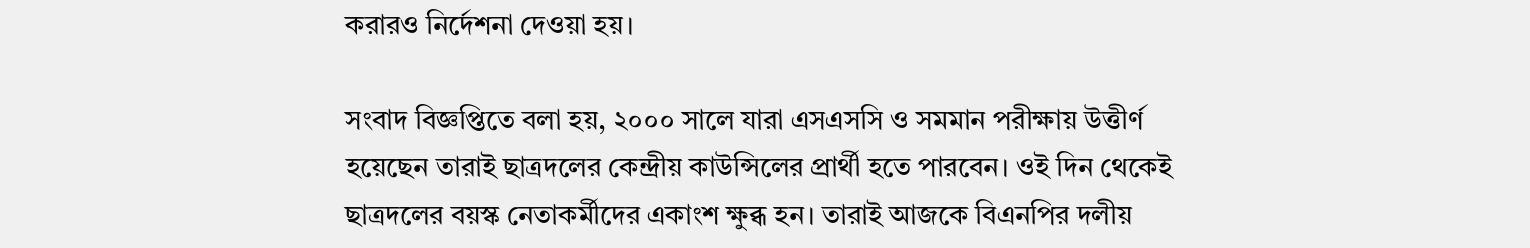করারও নির্দেশনা দেওয়া হয়।

সংবাদ বিজ্ঞপ্তিতে বলা হয়, ২০০০ সালে যারা এসএসসি ও সমমান পরীক্ষায় উত্তীর্ণ হয়েছেন তারাই ছাত্রদলের কেন্দ্রীয় কাউন্সিলের প্রার্থী হতে পারবেন। ওই দিন থেকেই ছাত্রদলের বয়স্ক নেতাকর্মীদের একাংশ ক্ষুব্ধ হন। তারাই আজকে বিএনপির দলীয়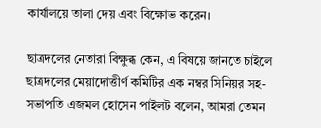কার্যালয়ে তালা দেয় এবং বিক্ষোভ করেন।

ছাত্রদলের নেতারা বিক্ষুব্ধ কেন, এ বিষয়ে জানতে চাইলে ছাত্রদলের মেয়াদোত্তীর্ণ কমিটির এক নম্বর সিনিয়র সহ-সভাপতি এজমল হোসেন পাইলট বলেন, আমরা তেমন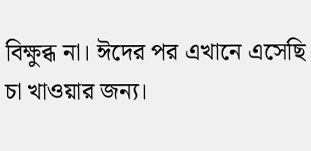বিক্ষুব্ধ না। ঈদের পর এখানে এসেছি চা খাওয়ার জন্য।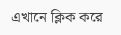এখানে ক্লিক করে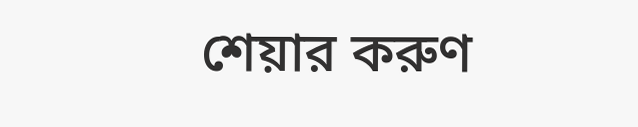শেয়ার করুণ